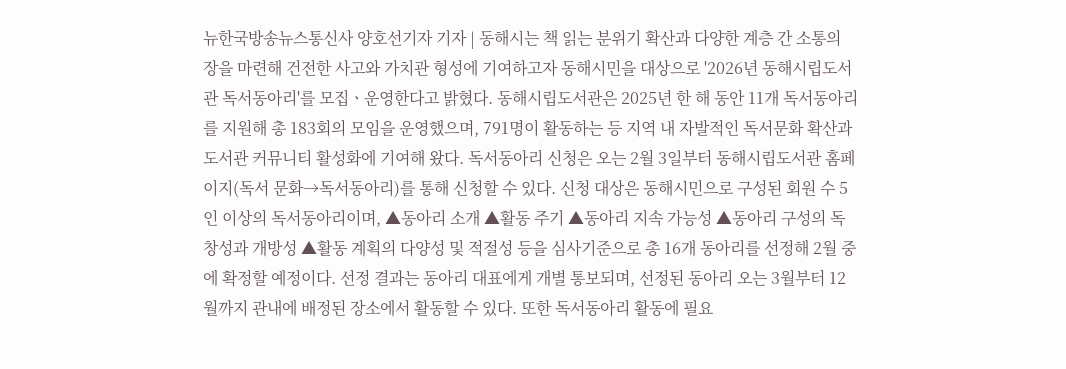뉴한국방송뉴스통신사 양호선기자 기자 | 동해시는 책 읽는 분위기 확산과 다양한 계층 간 소통의 장을 마련해 건전한 사고와 가치관 형성에 기여하고자 동해시민을 대상으로 '2026년 동해시립도서관 독서동아리'를 모집ㆍ운영한다고 밝혔다. 동해시립도서관은 2025년 한 해 동안 11개 독서동아리를 지원해 총 183회의 모임을 운영했으며, 791명이 활동하는 등 지역 내 자발적인 독서문화 확산과 도서관 커뮤니티 활성화에 기여해 왔다. 독서동아리 신청은 오는 2월 3일부터 동해시립도서관 홈페이지(독서 문화→독서동아리)를 통해 신청할 수 있다. 신청 대상은 동해시민으로 구성된 회원 수 5인 이상의 독서동아리이며, ▲동아리 소개 ▲활동 주기 ▲동아리 지속 가능성 ▲동아리 구성의 독창성과 개방성 ▲활동 계획의 다양성 및 적절성 등을 심사기준으로 총 16개 동아리를 선정해 2월 중에 확정할 예정이다. 선정 결과는 동아리 대표에게 개별 통보되며, 선정된 동아리 오는 3월부터 12월까지 관내에 배정된 장소에서 활동할 수 있다. 또한 독서동아리 활동에 필요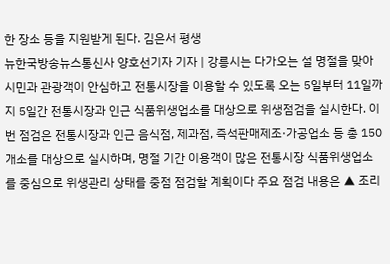한 장소 등을 지원받게 된다. 김은서 평생
뉴한국방송뉴스통신사 양호선기자 기자 | 강릉시는 다가오는 설 명절을 맞아 시민과 관광객이 안심하고 전통시장을 이용할 수 있도록 오는 5일부터 11일까지 5일간 전통시장과 인근 식품위생업소를 대상으로 위생점검을 실시한다. 이번 점검은 전통시장과 인근 음식점, 제과점, 즉석판매제조·가공업소 등 총 150개소를 대상으로 실시하며, 명절 기간 이용객이 많은 전통시장 식품위생업소를 중심으로 위생관리 상태를 중점 점검할 계획이다 주요 점검 내용은 ▲ 조리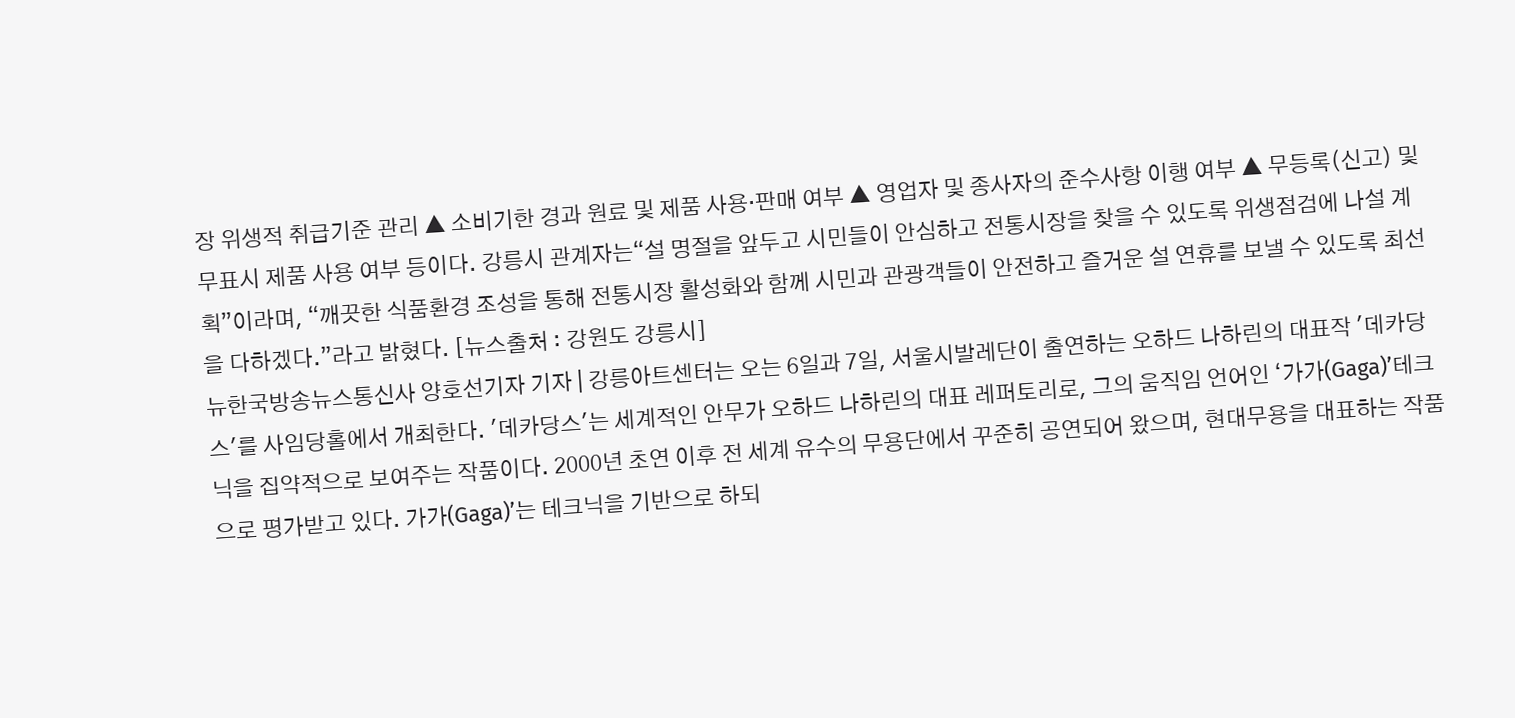장 위생적 취급기준 관리 ▲ 소비기한 경과 원료 및 제품 사용·판매 여부 ▲ 영업자 및 종사자의 준수사항 이행 여부 ▲ 무등록(신고) 및 무표시 제품 사용 여부 등이다. 강릉시 관계자는“설 명절을 앞두고 시민들이 안심하고 전통시장을 찾을 수 있도록 위생점검에 나설 계획”이라며, “깨끗한 식품환경 조성을 통해 전통시장 활성화와 함께 시민과 관광객들이 안전하고 즐거운 설 연휴를 보낼 수 있도록 최선을 다하겠다.”라고 밝혔다. [뉴스출처 : 강원도 강릉시]
뉴한국방송뉴스통신사 양호선기자 기자 | 강릉아트센터는 오는 6일과 7일, 서울시발레단이 출연하는 오하드 나하린의 대표작 '데카당스'를 사임당홀에서 개최한다. '데카당스'는 세계적인 안무가 오하드 나하린의 대표 레퍼토리로, 그의 움직임 언어인 ‘가가(Gaga)’테크닉을 집약적으로 보여주는 작품이다. 2000년 초연 이후 전 세계 유수의 무용단에서 꾸준히 공연되어 왔으며, 현대무용을 대표하는 작품으로 평가받고 있다. 가가(Gaga)’는 테크닉을 기반으로 하되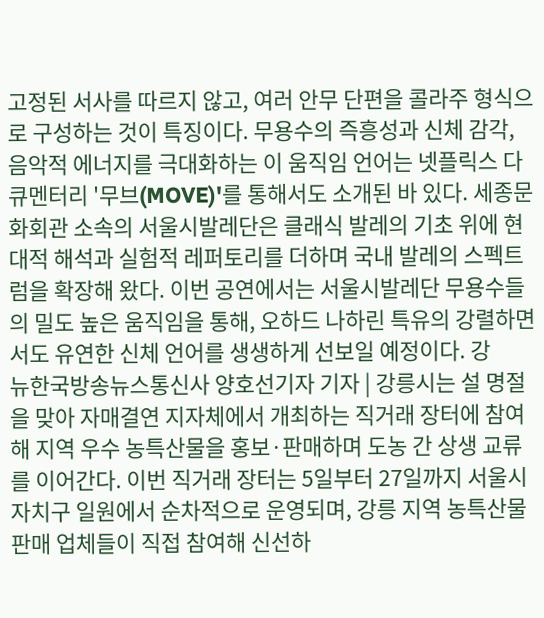고정된 서사를 따르지 않고, 여러 안무 단편을 콜라주 형식으로 구성하는 것이 특징이다. 무용수의 즉흥성과 신체 감각, 음악적 에너지를 극대화하는 이 움직임 언어는 넷플릭스 다큐멘터리 '무브(MOVE)'를 통해서도 소개된 바 있다. 세종문화회관 소속의 서울시발레단은 클래식 발레의 기초 위에 현대적 해석과 실험적 레퍼토리를 더하며 국내 발레의 스펙트럼을 확장해 왔다. 이번 공연에서는 서울시발레단 무용수들의 밀도 높은 움직임을 통해, 오하드 나하린 특유의 강렬하면서도 유연한 신체 언어를 생생하게 선보일 예정이다. 강
뉴한국방송뉴스통신사 양호선기자 기자 | 강릉시는 설 명절을 맞아 자매결연 지자체에서 개최하는 직거래 장터에 참여해 지역 우수 농특산물을 홍보·판매하며 도농 간 상생 교류를 이어간다. 이번 직거래 장터는 5일부터 27일까지 서울시 자치구 일원에서 순차적으로 운영되며, 강릉 지역 농특산물 판매 업체들이 직접 참여해 신선하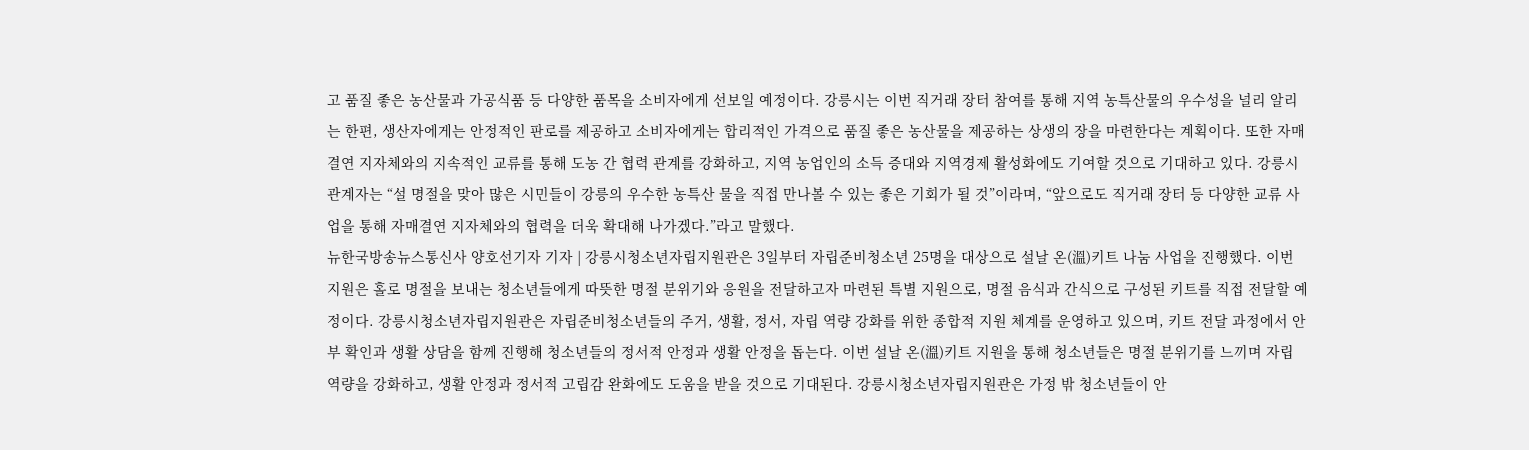고 품질 좋은 농산물과 가공식품 등 다양한 품목을 소비자에게 선보일 예정이다. 강릉시는 이번 직거래 장터 참여를 통해 지역 농특산물의 우수성을 널리 알리는 한편, 생산자에게는 안정적인 판로를 제공하고 소비자에게는 합리적인 가격으로 품질 좋은 농산물을 제공하는 상생의 장을 마련한다는 계획이다. 또한 자매결연 지자체와의 지속적인 교류를 통해 도농 간 협력 관계를 강화하고, 지역 농업인의 소득 증대와 지역경제 활성화에도 기여할 것으로 기대하고 있다. 강릉시 관계자는 “설 명절을 맞아 많은 시민들이 강릉의 우수한 농특산 물을 직접 만나볼 수 있는 좋은 기회가 될 것”이라며, “앞으로도 직거래 장터 등 다양한 교류 사업을 통해 자매결연 지자체와의 협력을 더욱 확대해 나가겠다.”라고 말했다.
뉴한국방송뉴스통신사 양호선기자 기자 | 강릉시청소년자립지원관은 3일부터 자립준비청소년 25명을 대상으로 설날 온(溫)키트 나눔 사업을 진행했다. 이번 지원은 홀로 명절을 보내는 청소년들에게 따뜻한 명절 분위기와 응원을 전달하고자 마련된 특별 지원으로, 명절 음식과 간식으로 구성된 키트를 직접 전달할 예정이다. 강릉시청소년자립지원관은 자립준비청소년들의 주거, 생활, 정서, 자립 역량 강화를 위한 종합적 지원 체계를 운영하고 있으며, 키트 전달 과정에서 안부 확인과 생활 상담을 함께 진행해 청소년들의 정서적 안정과 생활 안정을 돕는다. 이번 설날 온(溫)키트 지원을 통해 청소년들은 명절 분위기를 느끼며 자립 역량을 강화하고, 생활 안정과 정서적 고립감 완화에도 도움을 받을 것으로 기대된다. 강릉시청소년자립지원관은 가정 밖 청소년들이 안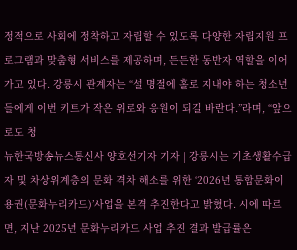정적으로 사회에 정착하고 자립할 수 있도록 다양한 자립지원 프로그램과 맞춤형 서비스를 제공하며, 든든한 동반자 역할을 이어가고 있다. 강릉시 관계자는 “설 명절에 홀로 지내야 하는 청소년들에게 이번 키트가 작은 위로와 응원이 되길 바란다.”라며, “앞으로도 청
뉴한국방송뉴스통신사 양호선기자 기자 | 강릉시는 기초생활수급자 및 차상위계층의 문화 격차 해소를 위한 ‘2026년 통합문화이용권(문화누리카드)’사업을 본격 추진한다고 밝혔다. 시에 따르면, 지난 2025년 문화누리카드 사업 추진 결과 발급률은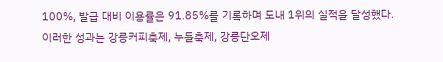100%, 발급 대비 이용률은 91.85%를 기록하며 도내 1위의 실적을 달성했다. 이러한 성과는 강릉커피축제, 누들축제, 강릉단오제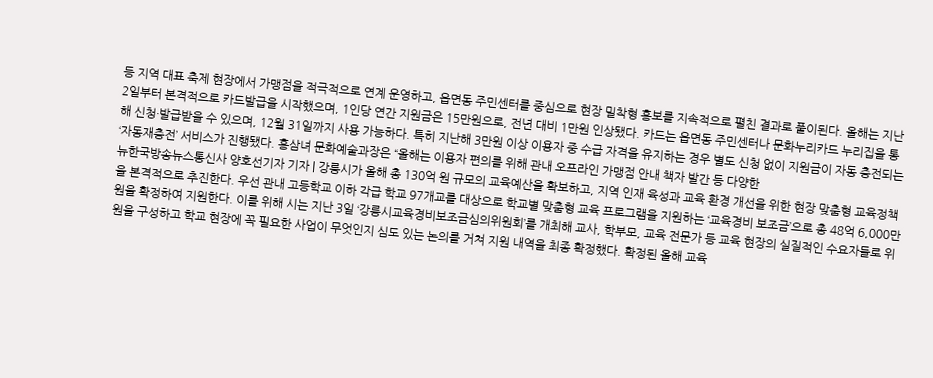등 지역 대표 축제 현장에서 가맹점을 적극적으로 연계 운영하고, 읍면동 주민센터를 중심으로 현장 밀착형 홍보를 지속적으로 펼친 결과로 풀이된다. 올해는 지난 2일부터 본격적으로 카드발급을 시작했으며, 1인당 연간 지원금은 15만원으로, 전년 대비 1만원 인상됐다. 카드는 읍면동 주민센터나 문화누리카드 누리집을 통해 신청·발급받을 수 있으며, 12월 31일까지 사용 가능하다. 특히 지난해 3만원 이상 이용자 중 수급 자격을 유지하는 경우 별도 신청 없이 지원금이 자동 충전되는 ‘자동재충전’ 서비스가 진행됐다. 홍삼녀 문화예술과장은 “올해는 이용자 편의를 위해 관내 오프라인 가맹점 안내 책자 발간 등 다양한
뉴한국방송뉴스통신사 양호선기자 기자 | 강릉시가 올해 총 130억 원 규모의 교육예산을 확보하고, 지역 인재 육성과 교육 환경 개선을 위한 현장 맞춤형 교육정책을 본격적으로 추진한다. 우선 관내 고등학교 이하 각급 학교 97개교를 대상으로 학교별 맞춤형 교육 프로그램을 지원하는 ‘교육경비 보조금’으로 총 48억 6,000만 원을 확정하여 지원한다. 이를 위해 시는 지난 3일 ‘강릉시교육경비보조금심의위원회’를 개최해 교사, 학부모, 교육 전문가 등 교육 현장의 실질적인 수요자들로 위원을 구성하고 학교 현장에 꼭 필요한 사업이 무엇인지 심도 있는 논의를 거쳐 지원 내역을 최종 확정했다. 확정된 올해 교육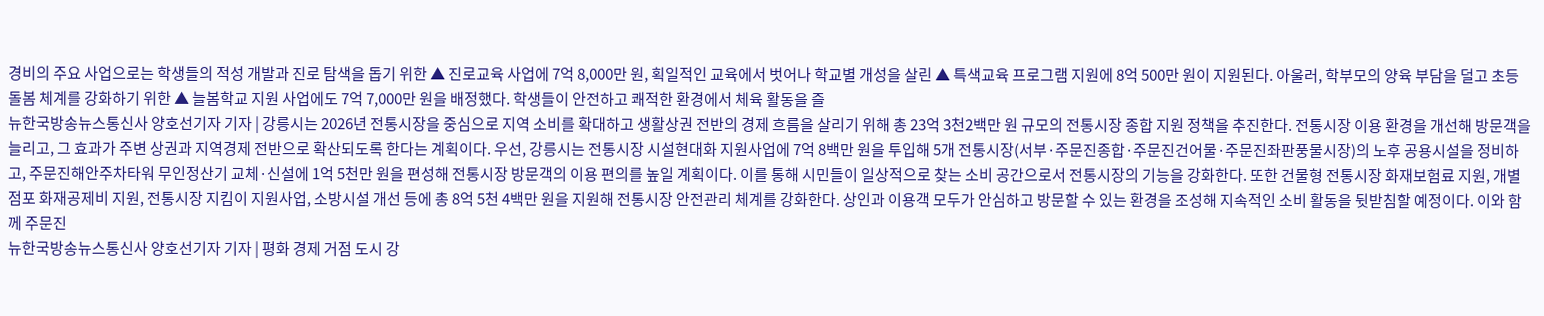경비의 주요 사업으로는 학생들의 적성 개발과 진로 탐색을 돕기 위한 ▲ 진로교육 사업에 7억 8,000만 원, 획일적인 교육에서 벗어나 학교별 개성을 살린 ▲ 특색교육 프로그램 지원에 8억 500만 원이 지원된다. 아울러, 학부모의 양육 부담을 덜고 초등 돌봄 체계를 강화하기 위한 ▲ 늘봄학교 지원 사업에도 7억 7,000만 원을 배정했다. 학생들이 안전하고 쾌적한 환경에서 체육 활동을 즐
뉴한국방송뉴스통신사 양호선기자 기자 | 강릉시는 2026년 전통시장을 중심으로 지역 소비를 확대하고 생활상권 전반의 경제 흐름을 살리기 위해 총 23억 3천2백만 원 규모의 전통시장 종합 지원 정책을 추진한다. 전통시장 이용 환경을 개선해 방문객을 늘리고, 그 효과가 주변 상권과 지역경제 전반으로 확산되도록 한다는 계획이다. 우선, 강릉시는 전통시장 시설현대화 지원사업에 7억 8백만 원을 투입해 5개 전통시장(서부·주문진종합·주문진건어물·주문진좌판풍물시장)의 노후 공용시설을 정비하고, 주문진해안주차타워 무인정산기 교체·신설에 1억 5천만 원을 편성해 전통시장 방문객의 이용 편의를 높일 계획이다. 이를 통해 시민들이 일상적으로 찾는 소비 공간으로서 전통시장의 기능을 강화한다. 또한 건물형 전통시장 화재보험료 지원, 개별 점포 화재공제비 지원, 전통시장 지킴이 지원사업, 소방시설 개선 등에 총 8억 5천 4백만 원을 지원해 전통시장 안전관리 체계를 강화한다. 상인과 이용객 모두가 안심하고 방문할 수 있는 환경을 조성해 지속적인 소비 활동을 뒷받침할 예정이다. 이와 함께 주문진
뉴한국방송뉴스통신사 양호선기자 기자 | 평화 경제 거점 도시 강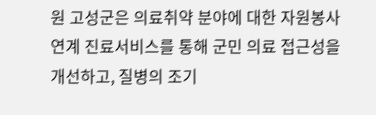원 고성군은 의료취약 분야에 대한 자원봉사 연계 진료서비스를 통해 군민 의료 접근성을 개선하고, 질병의 조기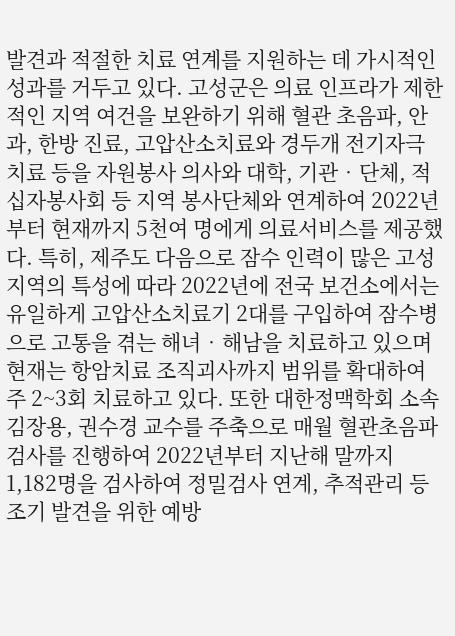발견과 적절한 치료 연계를 지원하는 데 가시적인 성과를 거두고 있다. 고성군은 의료 인프라가 제한적인 지역 여건을 보완하기 위해 혈관 초음파, 안과, 한방 진료, 고압산소치료와 경두개 전기자극 치료 등을 자원봉사 의사와 대학, 기관‧단체, 적십자봉사회 등 지역 봉사단체와 연계하여 2022년부터 현재까지 5천여 명에게 의료서비스를 제공했다. 특히, 제주도 다음으로 잠수 인력이 많은 고성 지역의 특성에 따라 2022년에 전국 보건소에서는 유일하게 고압산소치료기 2대를 구입하여 잠수병으로 고통을 겪는 해녀‧해남을 치료하고 있으며 현재는 항암치료 조직괴사까지 범위를 확대하여 주 2~3회 치료하고 있다. 또한 대한정맥학회 소속 김장용, 권수경 교수를 주축으로 매월 혈관초음파 검사를 진행하여 2022년부터 지난해 말까지 1,182명을 검사하여 정밀검사 연계, 추적관리 등 조기 발견을 위한 예방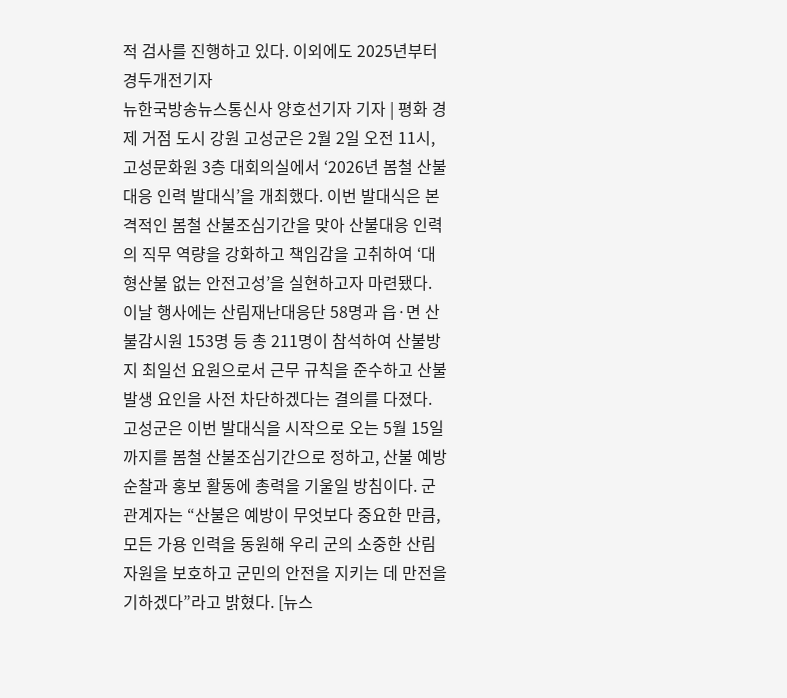적 검사를 진행하고 있다. 이외에도 2025년부터 경두개전기자
뉴한국방송뉴스통신사 양호선기자 기자 | 평화 경제 거점 도시 강원 고성군은 2월 2일 오전 11시, 고성문화원 3층 대회의실에서 ‘2026년 봄철 산불대응 인력 발대식’을 개최했다. 이번 발대식은 본격적인 봄철 산불조심기간을 맞아 산불대응 인력의 직무 역량을 강화하고 책임감을 고취하여 ‘대형산불 없는 안전고성’을 실현하고자 마련됐다. 이날 행사에는 산림재난대응단 58명과 읍·면 산불감시원 153명 등 총 211명이 참석하여 산불방지 최일선 요원으로서 근무 규칙을 준수하고 산불 발생 요인을 사전 차단하겠다는 결의를 다졌다. 고성군은 이번 발대식을 시작으로 오는 5월 15일까지를 봄철 산불조심기간으로 정하고, 산불 예방 순찰과 홍보 활동에 총력을 기울일 방침이다. 군 관계자는 “산불은 예방이 무엇보다 중요한 만큼, 모든 가용 인력을 동원해 우리 군의 소중한 산림 자원을 보호하고 군민의 안전을 지키는 데 만전을 기하겠다”라고 밝혔다. [뉴스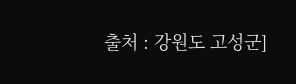출처 : 강원도 고성군]